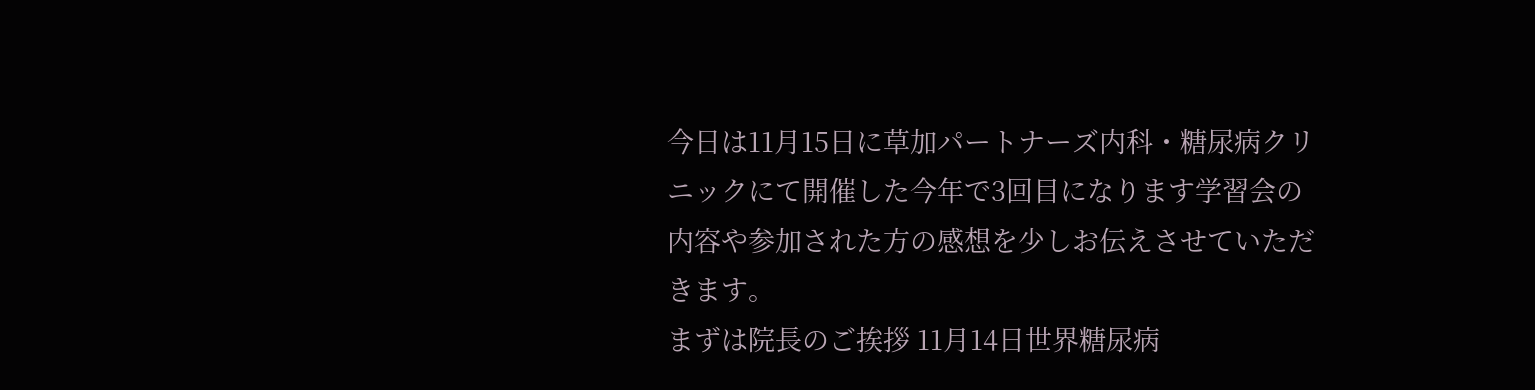今日は11月15日に草加パートナーズ内科・糖尿病クリニックにて開催した今年で3回目になります学習会の内容や参加された方の感想を少しお伝えさせていただきます。
まずは院長のご挨拶 11月14日世界糖尿病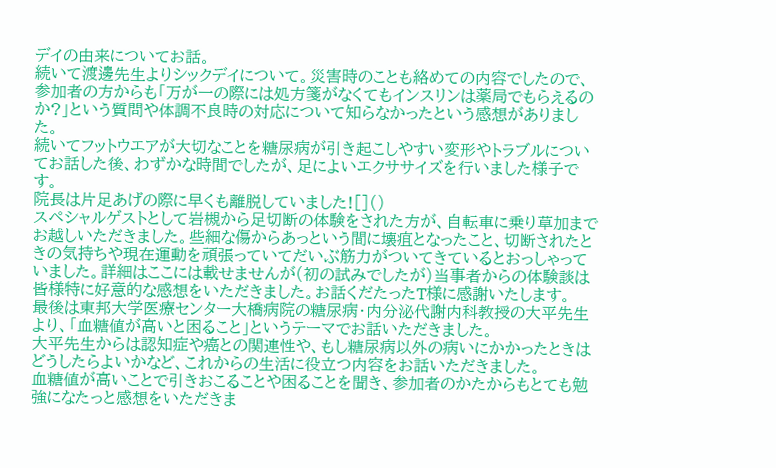デイの由来についてお話。
続いて渡邊先生よりシックデイについて。災害時のことも絡めての内容でしたので、参加者の方からも「万が一の際には処方箋がなくてもインスリンは薬局でもらえるのか?」という質問や体調不良時の対応について知らなかったという感想がありました。
続いてフットウエアが大切なことを糖尿病が引き起こしやすい変形やトラブルについてお話した後、わずかな時間でしたが、足によいエクササイズを行いました様子です。
院長は片足あげの際に早くも離脱していました![]()
スペシャルゲストとして岩槻から足切断の体験をされた方が、自転車に乗り草加までお越しいただきました。些細な傷からあっという間に壊疽となったこと、切断されたときの気持ちや現在運動を頑張っていてだいぶ筋力がついてきているとおっしゃっていました。詳細はここには載せませんが(初の試みでしたが)当事者からの体験談は皆様特に好意的な感想をいただきました。お話くだたったT様に感謝いたします。
最後は東邦大学医療センター大橋病院の糖尿病・内分泌代謝内科教授の大平先生より、「血糖値が高いと困ること」というテーマでお話いただきました。
大平先生からは認知症や癌との関連性や、もし糖尿病以外の病いにかかったときはどうしたらよいかなど、これからの生活に役立つ内容をお話いただきました。
血糖値が高いことで引きおこることや困ることを聞き、参加者のかたからもとても勉強になたっと感想をいただきま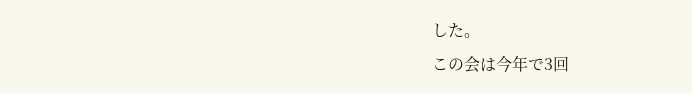した。
この会は今年で3回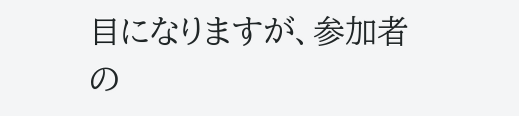目になりますが、参加者の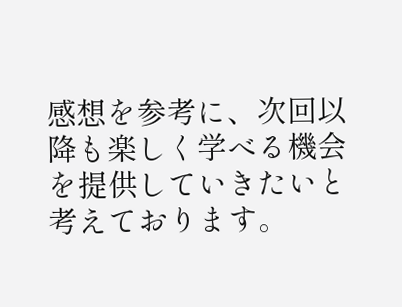感想を参考に、次回以降も楽しく学べる機会を提供していきたいと考えております。